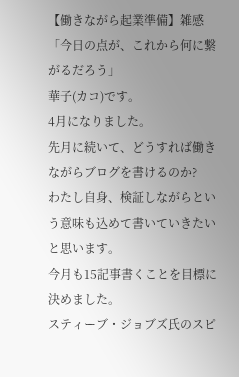【働きながら起業準備】雑感「今日の点が、これから何に繋がるだろう」
華子(カコ)です。
4月になりました。
先月に続いて、どうすれば働きながらブログを書けるのか?
わたし自身、検証しながらという意味も込めて書いていきたいと思います。
今月も15記事書くことを目標に決めました。
スティーブ・ジョブズ氏のスピ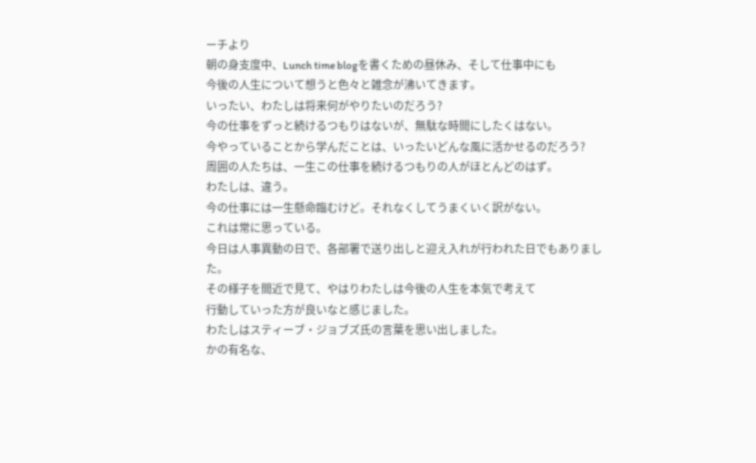ーチより
朝の身支度中、Lunch time blogを書くための昼休み、そして仕事中にも
今後の人生について想うと色々と雑念が沸いてきます。
いったい、わたしは将来何がやりたいのだろう?
今の仕事をずっと続けるつもりはないが、無駄な時間にしたくはない。
今やっていることから学んだことは、いったいどんな風に活かせるのだろう?
周囲の人たちは、一生この仕事を続けるつもりの人がほとんどのはず。
わたしは、違う。
今の仕事には一生懸命臨むけど。それなくしてうまくいく訳がない。
これは常に思っている。
今日は人事異動の日で、各部署で送り出しと迎え入れが行われた日でもありました。
その様子を間近で見て、やはりわたしは今後の人生を本気で考えて
行動していった方が良いなと感じました。
わたしはスティーブ・ジョブズ氏の言葉を思い出しました。
かの有名な、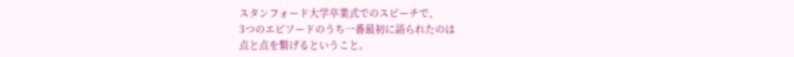スタンフォード大学卒業式でのスピーチで、
3つのエピソードのうち一番最初に語られたのは
点と点を繋げるということ。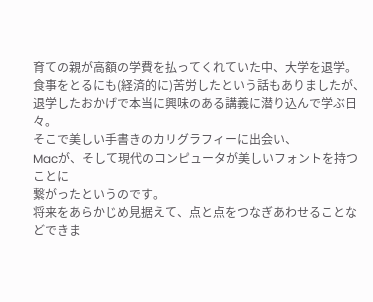育ての親が高額の学費を払ってくれていた中、大学を退学。
食事をとるにも(経済的に)苦労したという話もありましたが、
退学したおかげで本当に興味のある講義に潜り込んで学ぶ日々。
そこで美しい手書きのカリグラフィーに出会い、
Macが、そして現代のコンピュータが美しいフォントを持つことに
繋がったというのです。
将来をあらかじめ見据えて、点と点をつなぎあわせることなどできま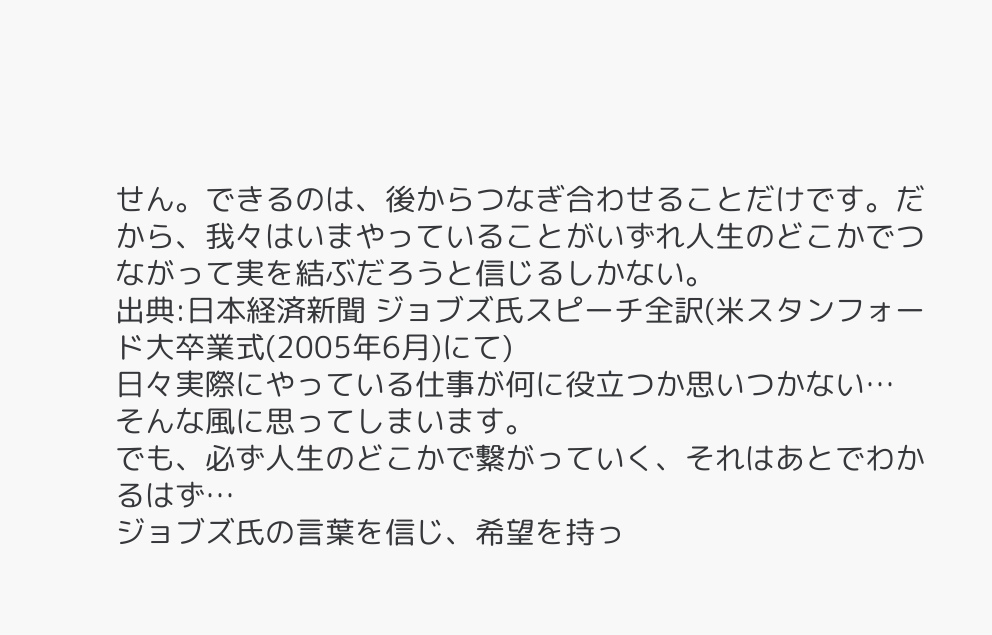せん。できるのは、後からつなぎ合わせることだけです。だから、我々はいまやっていることがいずれ人生のどこかでつながって実を結ぶだろうと信じるしかない。
出典:日本経済新聞 ジョブズ氏スピーチ全訳(米スタンフォード大卒業式(2005年6月)にて)
日々実際にやっている仕事が何に役立つか思いつかない…
そんな風に思ってしまいます。
でも、必ず人生のどこかで繋がっていく、それはあとでわかるはず…
ジョブズ氏の言葉を信じ、希望を持っ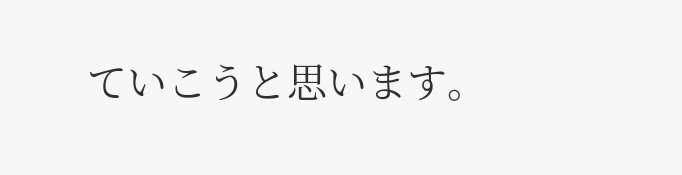ていこうと思います。